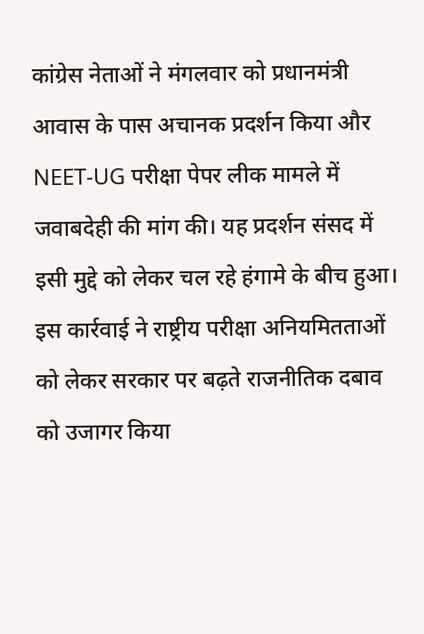कांग्रेस नेताओं ने मंगलवार को प्रधानमंत्री आवास के पास अचानक प्रदर्शन किया और NEET-UG परीक्षा पेपर लीक मामले में जवाबदेही की मांग की। यह प्रदर्शन संसद में इसी मुद्दे को लेकर चल रहे हंगामे के बीच हुआ। इस कार्रवाई ने राष्ट्रीय परीक्षा अनियमितताओं को लेकर सरकार पर बढ़ते राजनीतिक दबाव को उजागर किया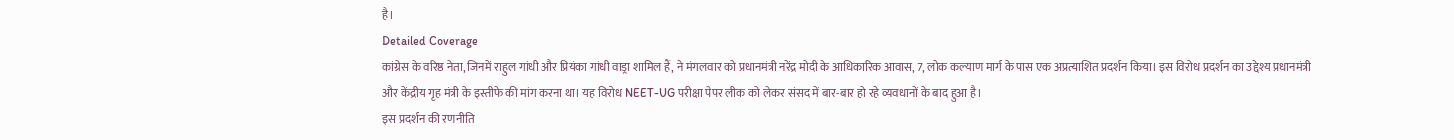है।
Detailed Coverage
कांग्रेस के वरिष्ठ नेता, जिनमें राहुल गांधी और प्रियंका गांधी वाड्रा शामिल हैं, ने मंगलवार को प्रधानमंत्री नरेंद्र मोदी के आधिकारिक आवास, 7, लोक कल्याण मार्ग के पास एक अप्रत्याशित प्रदर्शन किया। इस विरोध प्रदर्शन का उद्देश्य प्रधानमंत्री और केंद्रीय गृह मंत्री के इस्तीफे की मांग करना था। यह विरोध NEET-UG परीक्षा पेपर लीक को लेकर संसद में बार-बार हो रहे व्यवधानों के बाद हुआ है।
इस प्रदर्शन की रणनीति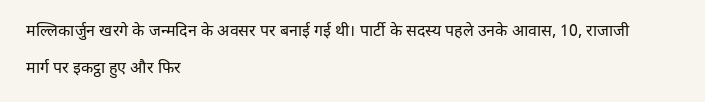मल्लिकार्जुन खरगे के जन्मदिन के अवसर पर बनाई गई थी। पार्टी के सदस्य पहले उनके आवास, 10, राजाजी मार्ग पर इकट्ठा हुए और फिर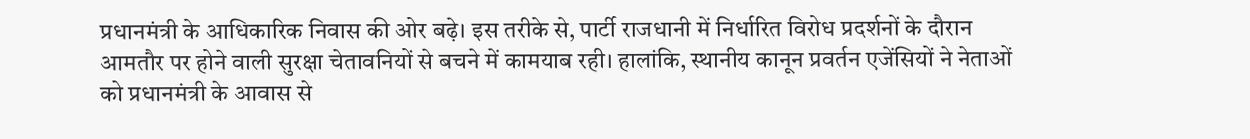प्रधानमंत्री के आधिकारिक निवास की ओर बढ़े। इस तरीके से, पार्टी राजधानी में निर्धारित विरोध प्रदर्शनों के दौरान आमतौर पर होने वाली सुरक्षा चेतावनियों से बचने में कामयाब रही। हालांकि, स्थानीय कानून प्रवर्तन एजेंसियों ने नेताओं को प्रधानमंत्री के आवास से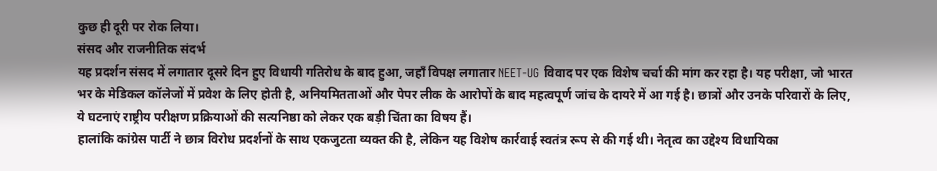कुछ ही दूरी पर रोक लिया।
संसद और राजनीतिक संदर्भ
यह प्रदर्शन संसद में लगातार दूसरे दिन हुए विधायी गतिरोध के बाद हुआ, जहाँ विपक्ष लगातार NEET-UG विवाद पर एक विशेष चर्चा की मांग कर रहा है। यह परीक्षा, जो भारत भर के मेडिकल कॉलेजों में प्रवेश के लिए होती है, अनियमितताओं और पेपर लीक के आरोपों के बाद महत्वपूर्ण जांच के दायरे में आ गई है। छात्रों और उनके परिवारों के लिए, ये घटनाएं राष्ट्रीय परीक्षण प्रक्रियाओं की सत्यनिष्ठा को लेकर एक बड़ी चिंता का विषय हैं।
हालांकि कांग्रेस पार्टी ने छात्र विरोध प्रदर्शनों के साथ एकजुटता व्यक्त की है, लेकिन यह विशेष कार्रवाई स्वतंत्र रूप से की गई थी। नेतृत्व का उद्देश्य विधायिका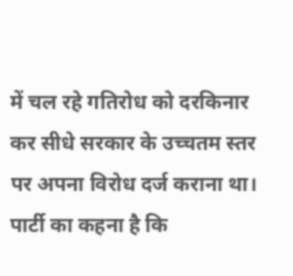में चल रहे गतिरोध को दरकिनार कर सीधे सरकार के उच्चतम स्तर पर अपना विरोध दर्ज कराना था। पार्टी का कहना है कि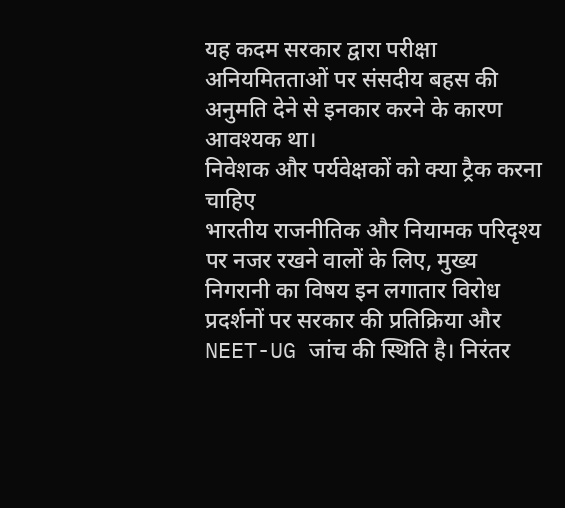यह कदम सरकार द्वारा परीक्षा अनियमितताओं पर संसदीय बहस की अनुमति देने से इनकार करने के कारण आवश्यक था।
निवेशक और पर्यवेक्षकों को क्या ट्रैक करना चाहिए
भारतीय राजनीतिक और नियामक परिदृश्य पर नजर रखने वालों के लिए, मुख्य निगरानी का विषय इन लगातार विरोध प्रदर्शनों पर सरकार की प्रतिक्रिया और NEET-UG जांच की स्थिति है। निरंतर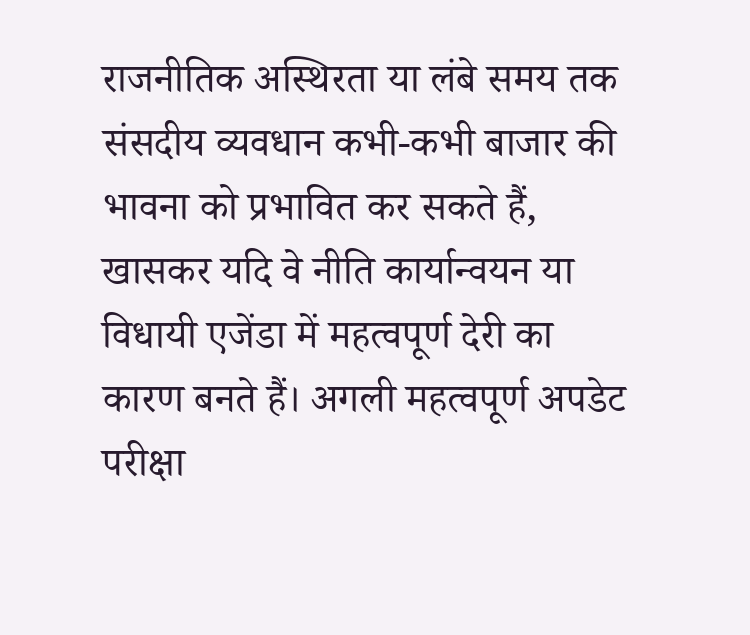राजनीतिक अस्थिरता या लंबे समय तक संसदीय व्यवधान कभी-कभी बाजार की भावना को प्रभावित कर सकते हैं, खासकर यदि वे नीति कार्यान्वयन या विधायी एजेंडा में महत्वपूर्ण देरी का कारण बनते हैं। अगली महत्वपूर्ण अपडेट परीक्षा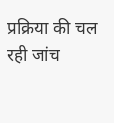प्रक्रिया की चल रही जांच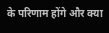के परिणाम होंगे और क्या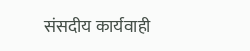संसदीय कार्यवाही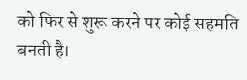को फिर से शुरू करने पर कोई सहमति बनती है।